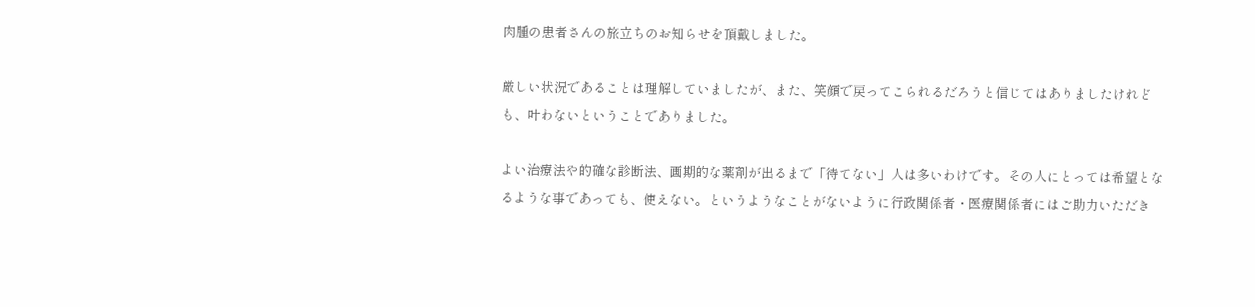肉腫の患者さんの旅立ちのお知らせを頂戴しました。

厳しい状況であることは理解していましたが、また、笑顔で戻ってこられるだろうと信じてはありましたけれども、叶わないということでありました。

よい治療法や的確な診断法、画期的な薬剤が出るまで「待てない」人は多いわけです。その人にとっては希望となるような事であっても、使えない。というようなことがないように行政関係者・医療関係者にはご助力いただき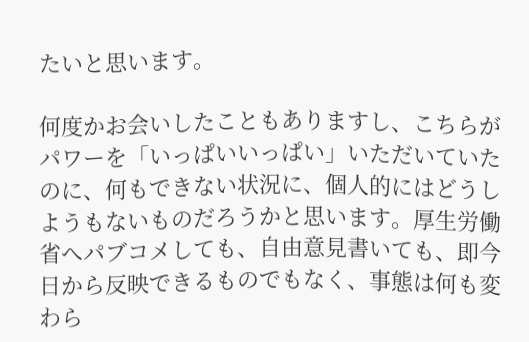たいと思います。

何度かお会いしたこともありますし、こちらがパワーを「いっぱいいっぱい」いただいていたのに、何もできない状況に、個人的にはどうしようもないものだろうかと思います。厚生労働省へパブコメしても、自由意見書いても、即今日から反映できるものでもなく、事態は何も変わら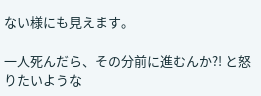ない様にも見えます。

一人死んだら、その分前に進むんか?! と怒りたいような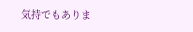気持でもありま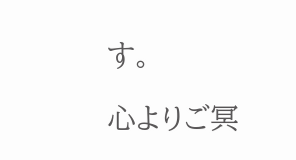す。

心よりご冥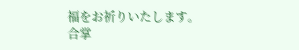福をお祈りいたします。
合掌